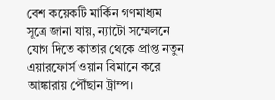বেশ কয়েকটি মার্কিন গণমাধ্যম সূত্রে জানা যায়, ন্যাটো সম্মেলনে যোগ দিতে কাতার থেকে প্রাপ্ত নতুন এয়ারফোর্স ওয়ান বিমানে করে আঙ্কারায় পৌঁছান ট্রাম্প।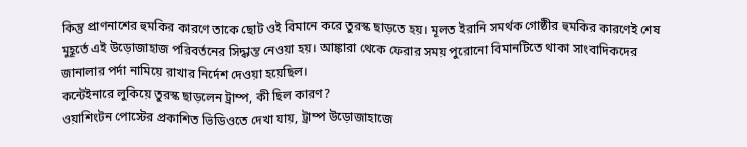কিন্তু প্রাণনাশের হুমকির কারণে তাকে ছোট ওই বিমানে করে তুরস্ক ছাড়তে হয়। মূলত ইরানি সমর্থক গোষ্ঠীর হুমকির কারণেই শেষ মুহূর্তে এই উড়োজাহাজ পরিবর্তনের সিদ্ধান্ত নেওয়া হয়। আঙ্কারা থেকে ফেরার সময় পুরোনো বিমানটিতে থাকা সাংবাদিকদের জানালার পর্দা নামিয়ে রাখার নির্দেশ দেওয়া হয়েছিল।
কন্টেইনারে লুকিয়ে তুরস্ক ছাড়লেন ট্রাম্প, কী ছিল কারণ?
ওয়াশিংটন পোস্টের প্রকাশিত ভিডিওতে দেখা যায়, ট্রাম্প উড়োজাহাজে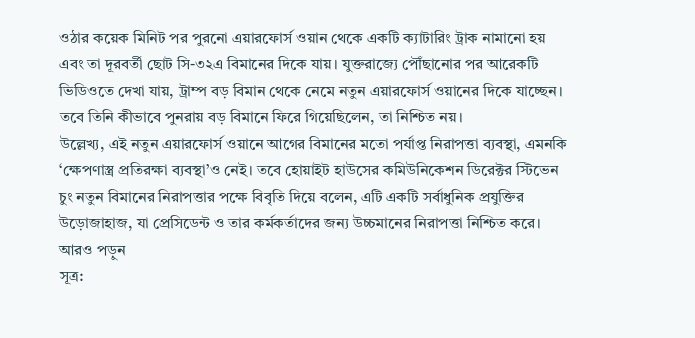ওঠার কয়েক মিনিট পর পুরনো এয়ারফোর্স ওয়ান থেকে একটি ক্যাটারিং ট্রাক নামানো হয় এবং তা দূরবর্তী ছোট সি-৩২এ বিমানের দিকে যায়। যুক্তরাজ্যে পৌঁছানোর পর আরেকটি ভিডিওতে দেখা যায়, ট্রাম্প বড় বিমান থেকে নেমে নতুন এয়ারফোর্স ওয়ানের দিকে যাচ্ছেন। তবে তিনি কীভাবে পুনরায় বড় বিমানে ফিরে গিয়েছিলেন, তা নিশ্চিত নয়।
উল্লেখ্য, এই নতুন এয়ারফোর্স ওয়ানে আগের বিমানের মতো পর্যাপ্ত নিরাপত্তা ব্যবস্থা, এমনকি ‘ক্ষেপণাস্ত্র প্রতিরক্ষা ব্যবস্থা’ও নেই। তবে হোয়াইট হাউসের কমিউনিকেশন ডিরেক্টর স্টিভেন চুং নতুন বিমানের নিরাপত্তার পক্ষে বিবৃতি দিয়ে বলেন, এটি একটি সর্বাধুনিক প্রযুক্তির উড়োজাহাজ, যা প্রেসিডেন্ট ও তার কর্মকর্তাদের জন্য উচ্চমানের নিরাপত্তা নিশ্চিত করে।
আরও পড়ুন
সূত্র: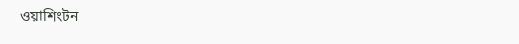ওয়াশিংটন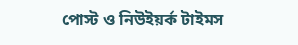পোস্ট ও নিউইয়র্ক টাইমস